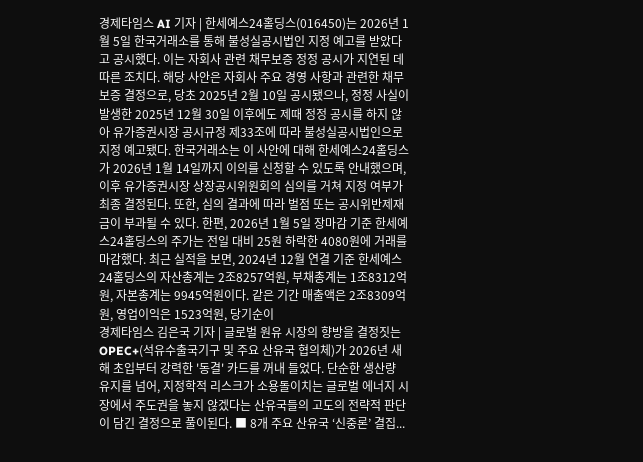경제타임스 AI 기자 | 한세예스24홀딩스(016450)는 2026년 1월 5일 한국거래소를 통해 불성실공시법인 지정 예고를 받았다고 공시했다. 이는 자회사 관련 채무보증 정정 공시가 지연된 데 따른 조치다. 해당 사안은 자회사 주요 경영 사항과 관련한 채무보증 결정으로, 당초 2025년 2월 10일 공시됐으나, 정정 사실이 발생한 2025년 12월 30일 이후에도 제때 정정 공시를 하지 않아 유가증권시장 공시규정 제33조에 따라 불성실공시법인으로 지정 예고됐다. 한국거래소는 이 사안에 대해 한세예스24홀딩스가 2026년 1월 14일까지 이의를 신청할 수 있도록 안내했으며, 이후 유가증권시장 상장공시위원회의 심의를 거쳐 지정 여부가 최종 결정된다. 또한, 심의 결과에 따라 벌점 또는 공시위반제재금이 부과될 수 있다. 한편, 2026년 1월 5일 장마감 기준 한세예스24홀딩스의 주가는 전일 대비 25원 하락한 4080원에 거래를 마감했다. 최근 실적을 보면, 2024년 12월 연결 기준 한세예스24홀딩스의 자산총계는 2조8257억원, 부채총계는 1조8312억원, 자본총계는 9945억원이다. 같은 기간 매출액은 2조8309억원, 영업이익은 1523억원, 당기순이
경제타임스 김은국 기자 | 글로벌 원유 시장의 향방을 결정짓는 OPEC+(석유수출국기구 및 주요 산유국 협의체)가 2026년 새해 초입부터 강력한 '동결' 카드를 꺼내 들었다. 단순한 생산량 유지를 넘어, 지정학적 리스크가 소용돌이치는 글로벌 에너지 시장에서 주도권을 놓지 않겠다는 산유국들의 고도의 전략적 판단이 담긴 결정으로 풀이된다. ■ 8개 주요 산유국 ‘신중론’ 결집...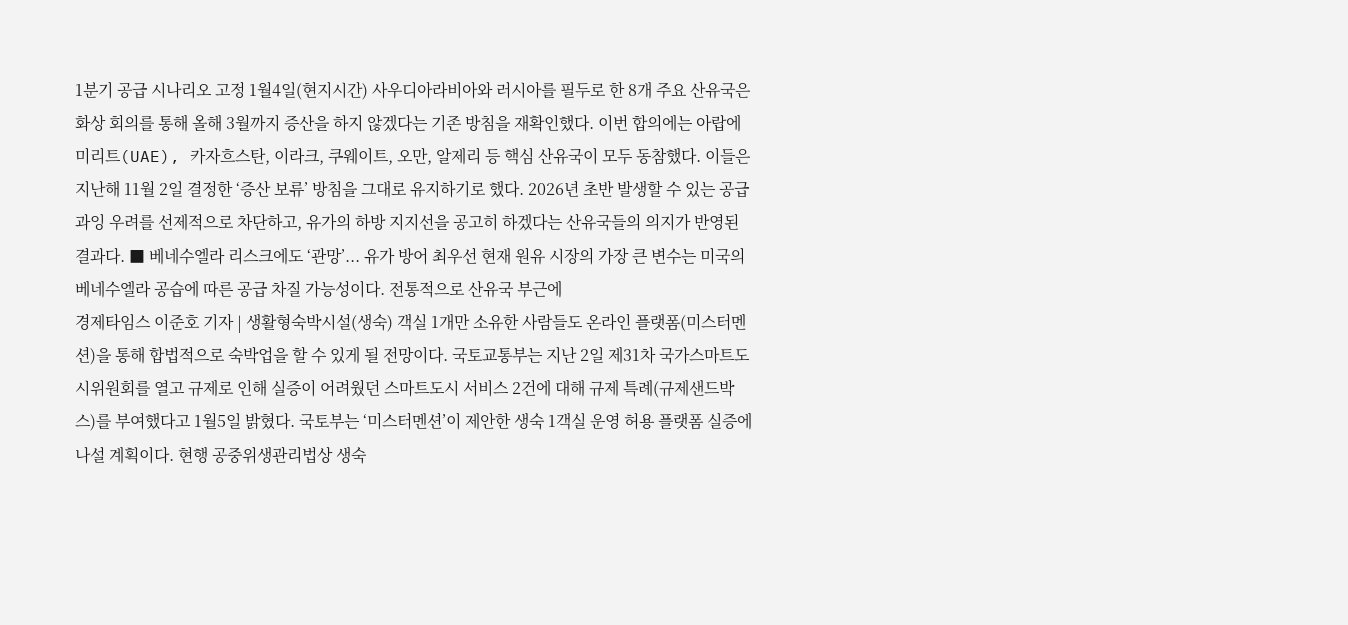1분기 공급 시나리오 고정 1월4일(현지시간) 사우디아라비아와 러시아를 필두로 한 8개 주요 산유국은 화상 회의를 통해 올해 3월까지 증산을 하지 않겠다는 기존 방침을 재확인했다. 이번 합의에는 아랍에미리트(UAE), 카자흐스탄, 이라크, 쿠웨이트, 오만, 알제리 등 핵심 산유국이 모두 동참했다. 이들은 지난해 11월 2일 결정한 ‘증산 보류’ 방침을 그대로 유지하기로 했다. 2026년 초반 발생할 수 있는 공급 과잉 우려를 선제적으로 차단하고, 유가의 하방 지지선을 공고히 하겠다는 산유국들의 의지가 반영된 결과다. ■ 베네수엘라 리스크에도 ‘관망’... 유가 방어 최우선 현재 원유 시장의 가장 큰 변수는 미국의 베네수엘라 공습에 따른 공급 차질 가능성이다. 전통적으로 산유국 부근에
경제타임스 이준호 기자 | 생활형숙박시설(생숙) 객실 1개만 소유한 사람들도 온라인 플랫폼(미스터멘션)을 통해 합법적으로 숙박업을 할 수 있게 될 전망이다. 국토교통부는 지난 2일 제31차 국가스마트도시위원회를 열고 규제로 인해 실증이 어려웠던 스마트도시 서비스 2건에 대해 규제 특례(규제샌드박스)를 부여했다고 1월5일 밝혔다. 국토부는 ‘미스터멘션’이 제안한 생숙 1객실 운영 허용 플랫폼 실증에 나설 계획이다. 현행 공중위생관리법상 생숙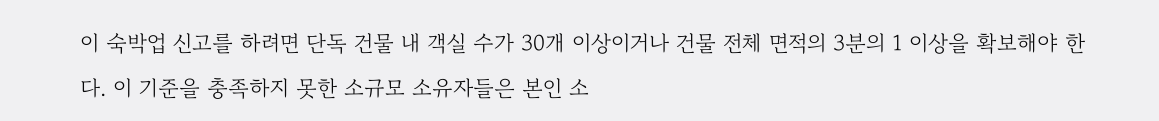이 숙박업 신고를 하려면 단독 건물 내 객실 수가 30개 이상이거나 건물 전체 면적의 3분의 1 이상을 확보해야 한다. 이 기준을 충족하지 못한 소규모 소유자들은 본인 소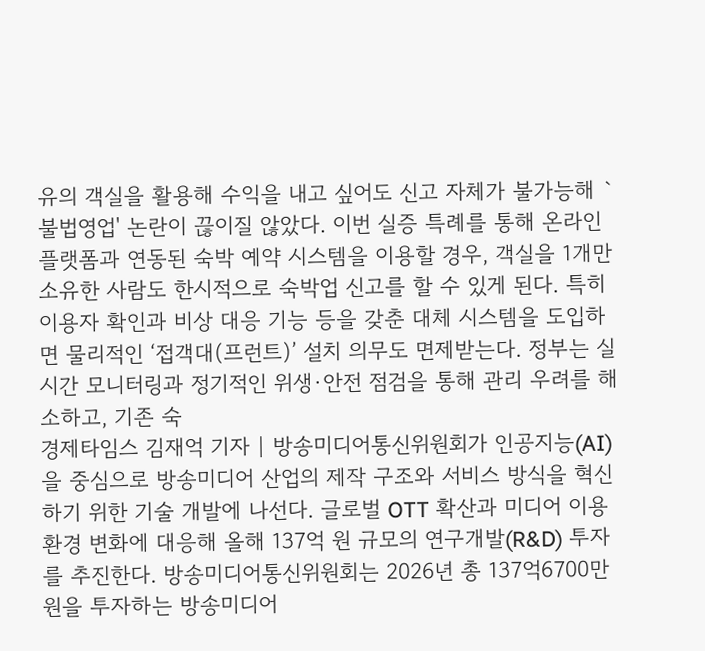유의 객실을 활용해 수익을 내고 싶어도 신고 자체가 불가능해 `불법영업' 논란이 끊이질 않았다. 이번 실증 특례를 통해 온라인 플랫폼과 연동된 숙박 예약 시스템을 이용할 경우, 객실을 1개만 소유한 사람도 한시적으로 숙박업 신고를 할 수 있게 된다. 특히 이용자 확인과 비상 대응 기능 등을 갖춘 대체 시스템을 도입하면 물리적인 ‘접객대(프런트)’ 설치 의무도 면제받는다. 정부는 실시간 모니터링과 정기적인 위생·안전 점검을 통해 관리 우려를 해소하고, 기존 숙
경제타임스 김재억 기자 | 방송미디어통신위원회가 인공지능(AI)을 중심으로 방송미디어 산업의 제작 구조와 서비스 방식을 혁신하기 위한 기술 개발에 나선다. 글로벌 OTT 확산과 미디어 이용 환경 변화에 대응해 올해 137억 원 규모의 연구개발(R&D) 투자를 추진한다. 방송미디어통신위원회는 2026년 총 137억6700만원을 투자하는 방송미디어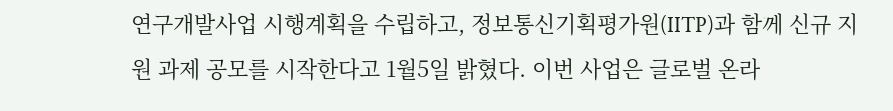연구개발사업 시행계획을 수립하고, 정보통신기획평가원(IITP)과 함께 신규 지원 과제 공모를 시작한다고 1월5일 밝혔다. 이번 사업은 글로벌 온라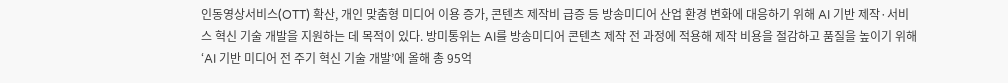인동영상서비스(OTT) 확산, 개인 맞춤형 미디어 이용 증가, 콘텐츠 제작비 급증 등 방송미디어 산업 환경 변화에 대응하기 위해 AI 기반 제작·서비스 혁신 기술 개발을 지원하는 데 목적이 있다. 방미통위는 AI를 방송미디어 콘텐츠 제작 전 과정에 적용해 제작 비용을 절감하고 품질을 높이기 위해 ‘AI 기반 미디어 전 주기 혁신 기술 개발’에 올해 총 95억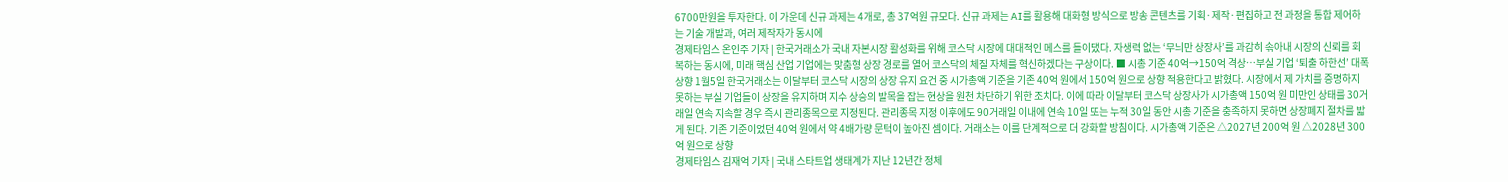6700만원을 투자한다. 이 가운데 신규 과제는 4개로, 총 37억원 규모다. 신규 과제는 AI를 활용해 대화형 방식으로 방송 콘텐츠를 기획·제작·편집하고 전 과정을 통합 제어하는 기술 개발과, 여러 제작자가 동시에
경제타임스 온인주 기자 | 한국거래소가 국내 자본시장 활성화를 위해 코스닥 시장에 대대적인 메스를 들이댔다. 자생력 없는 ‘무늬만 상장사’를 과감히 솎아내 시장의 신뢰를 회복하는 동시에, 미래 핵심 산업 기업에는 맞춤형 상장 경로를 열어 코스닥의 체질 자체를 혁신하겠다는 구상이다. ■ 시총 기준 40억→150억 격상…부실 기업 ‘퇴출 하한선’ 대폭 상향 1월5일 한국거래소는 이달부터 코스닥 시장의 상장 유지 요건 중 시가총액 기준을 기존 40억 원에서 150억 원으로 상향 적용한다고 밝혔다. 시장에서 제 가치를 증명하지 못하는 부실 기업들이 상장을 유지하며 지수 상승의 발목을 잡는 현상을 원천 차단하기 위한 조치다. 이에 따라 이달부터 코스닥 상장사가 시가총액 150억 원 미만인 상태를 30거래일 연속 지속할 경우 즉시 관리종목으로 지정된다. 관리종목 지정 이후에도 90거래일 이내에 연속 10일 또는 누적 30일 동안 시총 기준을 충족하지 못하면 상장폐지 절차를 밟게 된다. 기존 기준이었던 40억 원에서 약 4배가량 문턱이 높아진 셈이다. 거래소는 이를 단계적으로 더 강화할 방침이다. 시가총액 기준은 △2027년 200억 원 △2028년 300억 원으로 상향
경제타임스 김재억 기자 | 국내 스타트업 생태계가 지난 12년간 정체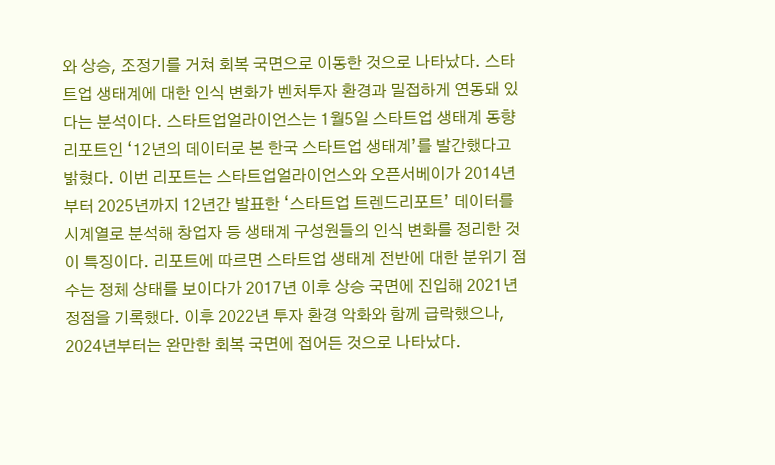와 상승, 조정기를 거쳐 회복 국면으로 이동한 것으로 나타났다. 스타트업 생태계에 대한 인식 변화가 벤처투자 환경과 밀접하게 연동돼 있다는 분석이다. 스타트업얼라이언스는 1월5일 스타트업 생태계 동향 리포트인 ‘12년의 데이터로 본 한국 스타트업 생태계’를 발간했다고 밝혔다. 이번 리포트는 스타트업얼라이언스와 오픈서베이가 2014년부터 2025년까지 12년간 발표한 ‘스타트업 트렌드리포트’ 데이터를 시계열로 분석해 창업자 등 생태계 구성원들의 인식 변화를 정리한 것이 특징이다. 리포트에 따르면 스타트업 생태계 전반에 대한 분위기 점수는 정체 상태를 보이다가 2017년 이후 상승 국면에 진입해 2021년 정점을 기록했다. 이후 2022년 투자 환경 악화와 함께 급락했으나, 2024년부터는 완만한 회복 국면에 접어든 것으로 나타났다.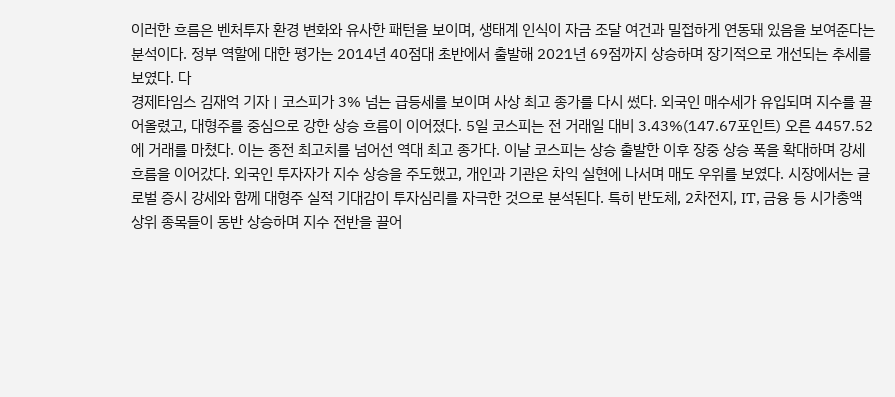이러한 흐름은 벤처투자 환경 변화와 유사한 패턴을 보이며, 생태계 인식이 자금 조달 여건과 밀접하게 연동돼 있음을 보여준다는 분석이다. 정부 역할에 대한 평가는 2014년 40점대 초반에서 출발해 2021년 69점까지 상승하며 장기적으로 개선되는 추세를 보였다. 다
경제타임스 김재억 기자 | 코스피가 3% 넘는 급등세를 보이며 사상 최고 종가를 다시 썼다. 외국인 매수세가 유입되며 지수를 끌어올렸고, 대형주를 중심으로 강한 상승 흐름이 이어졌다. 5일 코스피는 전 거래일 대비 3.43%(147.67포인트) 오른 4457.52에 거래를 마쳤다. 이는 종전 최고치를 넘어선 역대 최고 종가다. 이날 코스피는 상승 출발한 이후 장중 상승 폭을 확대하며 강세 흐름을 이어갔다. 외국인 투자자가 지수 상승을 주도했고, 개인과 기관은 차익 실현에 나서며 매도 우위를 보였다. 시장에서는 글로벌 증시 강세와 함께 대형주 실적 기대감이 투자심리를 자극한 것으로 분석된다. 특히 반도체, 2차전지, IT, 금융 등 시가총액 상위 종목들이 동반 상승하며 지수 전반을 끌어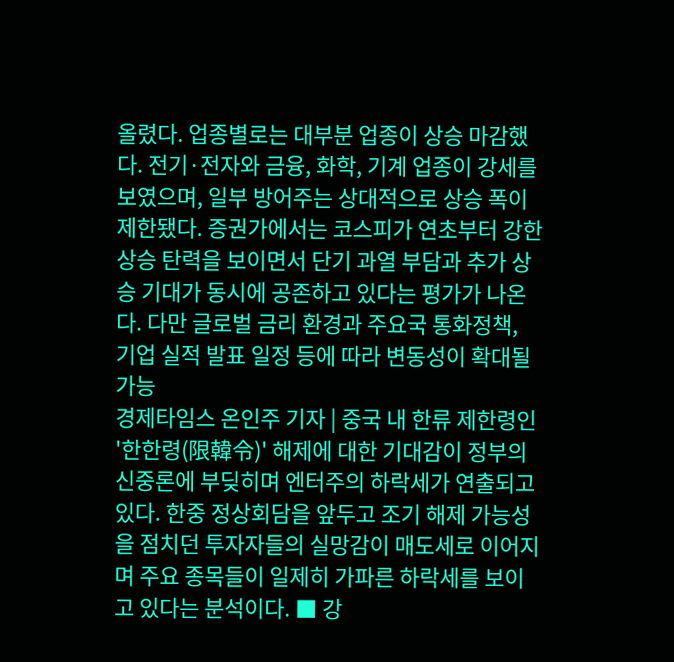올렸다. 업종별로는 대부분 업종이 상승 마감했다. 전기·전자와 금융, 화학, 기계 업종이 강세를 보였으며, 일부 방어주는 상대적으로 상승 폭이 제한됐다. 증권가에서는 코스피가 연초부터 강한 상승 탄력을 보이면서 단기 과열 부담과 추가 상승 기대가 동시에 공존하고 있다는 평가가 나온다. 다만 글로벌 금리 환경과 주요국 통화정책, 기업 실적 발표 일정 등에 따라 변동성이 확대될 가능
경제타임스 온인주 기자 | 중국 내 한류 제한령인 '한한령(限韓令)' 해제에 대한 기대감이 정부의 신중론에 부딪히며 엔터주의 하락세가 연출되고 있다. 한중 정상회담을 앞두고 조기 해제 가능성을 점치던 투자자들의 실망감이 매도세로 이어지며 주요 종목들이 일제히 가파른 하락세를 보이고 있다는 분석이다. ■ 강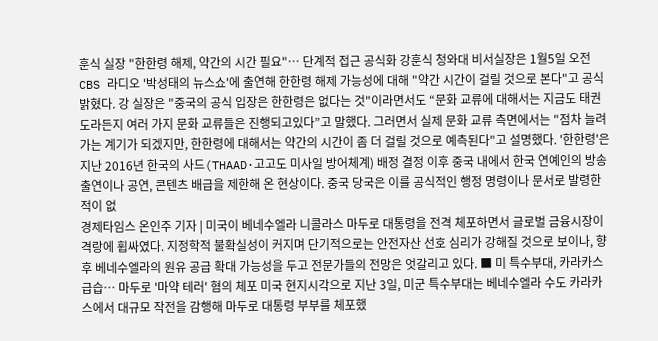훈식 실장 "한한령 해제, 약간의 시간 필요"… 단계적 접근 공식화 강훈식 청와대 비서실장은 1월5일 오전 CBS 라디오 '박성태의 뉴스쇼'에 출연해 한한령 해제 가능성에 대해 "약간 시간이 걸릴 것으로 본다"고 공식 밝혔다. 강 실장은 "중국의 공식 입장은 한한령은 없다는 것"이라면서도 “문화 교류에 대해서는 지금도 태권도라든지 여러 가지 문화 교류들은 진행되고있다”고 말했다. 그러면서 실제 문화 교류 측면에서는 "점차 늘려가는 계기가 되겠지만, 한한령에 대해서는 약간의 시간이 좀 더 걸릴 것으로 예측된다"고 설명했다. '한한령'은 지난 2016년 한국의 사드(THAAD·고고도 미사일 방어체계) 배정 결정 이후 중국 내에서 한국 연예인의 방송 출연이나 공연, 콘텐츠 배급을 제한해 온 현상이다. 중국 당국은 이를 공식적인 행정 명령이나 문서로 발령한 적이 없
경제타임스 온인주 기자 | 미국이 베네수엘라 니콜라스 마두로 대통령을 전격 체포하면서 글로벌 금융시장이 격랑에 휩싸였다. 지정학적 불확실성이 커지며 단기적으로는 안전자산 선호 심리가 강해질 것으로 보이나, 향후 베네수엘라의 원유 공급 확대 가능성을 두고 전문가들의 전망은 엇갈리고 있다. ■ 미 특수부대, 카라카스 급습… 마두로 '마약 테러' 혐의 체포 미국 현지시각으로 지난 3일, 미군 특수부대는 베네수엘라 수도 카라카스에서 대규모 작전을 감행해 마두로 대통령 부부를 체포했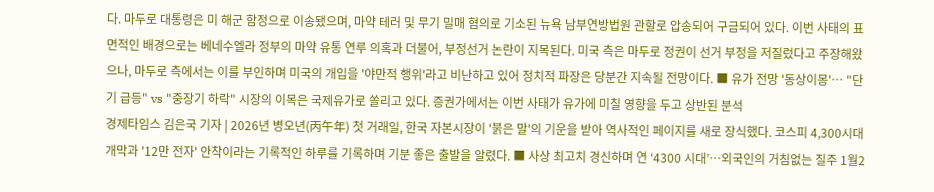다. 마두로 대통령은 미 해군 함정으로 이송됐으며, 마약 테러 및 무기 밀매 혐의로 기소된 뉴욕 남부연방법원 관할로 압송되어 구금되어 있다. 이번 사태의 표면적인 배경으로는 베네수엘라 정부의 마약 유통 연루 의혹과 더불어, 부정선거 논란이 지목된다. 미국 측은 마두로 정권이 선거 부정을 저질렀다고 주장해왔으나, 마두로 측에서는 이를 부인하며 미국의 개입을 '야만적 행위'라고 비난하고 있어 정치적 파장은 당분간 지속될 전망이다. ■ 유가 전망 '동상이몽'… "단기 급등" vs "중장기 하락" 시장의 이목은 국제유가로 쏠리고 있다. 증권가에서는 이번 사태가 유가에 미칠 영향을 두고 상반된 분석
경제타임스 김은국 기자 | 2026년 병오년(丙午年) 첫 거래일, 한국 자본시장이 '붉은 말'의 기운을 받아 역사적인 페이지를 새로 장식했다. 코스피 4,300시대 개막과 '12만 전자' 안착이라는 기록적인 하루를 기록하며 기분 좋은 출발을 알렸다. ■ 사상 최고치 경신하며 연 ‘4300 시대’…외국인의 거침없는 질주 1월2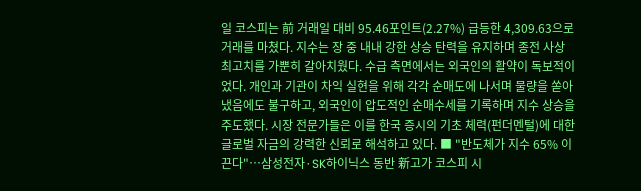일 코스피는 前 거래일 대비 95.46포인트(2.27%) 급등한 4,309.63으로 거래를 마쳤다. 지수는 장 중 내내 강한 상승 탄력을 유지하며 종전 사상 최고치를 가뿐히 갈아치웠다. 수급 측면에서는 외국인의 활약이 독보적이었다. 개인과 기관이 차익 실현을 위해 각각 순매도에 나서며 물량을 쏟아냈음에도 불구하고, 외국인이 압도적인 순매수세를 기록하며 지수 상승을 주도했다. 시장 전문가들은 이를 한국 증시의 기초 체력(펀더멘털)에 대한 글로벌 자금의 강력한 신뢰로 해석하고 있다. ■ "반도체가 지수 65% 이끈다"…삼성전자·SK하이닉스 동반 新고가 코스피 시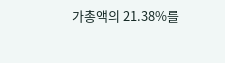가총액의 21.38%를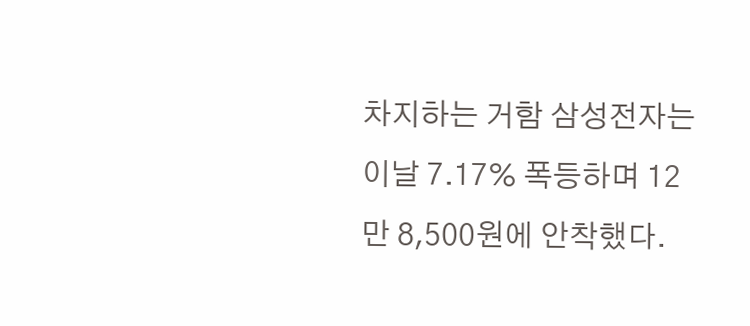차지하는 거함 삼성전자는 이날 7.17% 폭등하며 12만 8,500원에 안착했다.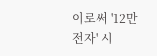이로써 '12만 전자' 시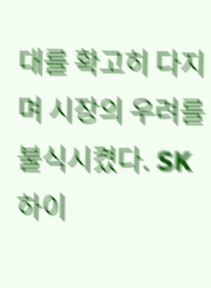대를 확고히 다지며 시장의 우려를 불식시켰다. SK하이